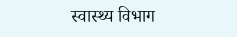स्वास्थ्य विभाग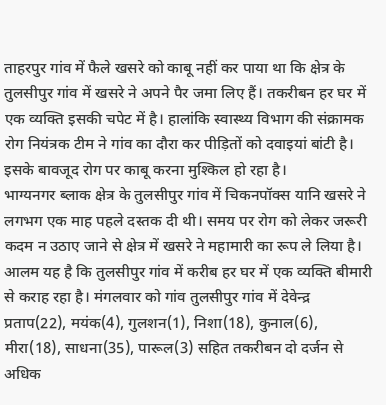ताहरपुर गांव में फैले खसरे को काबू नहीं कर पाया था कि क्षेत्र के तुलसीपुर गांव में खसरे ने अपने पैर जमा लिए हैं। तकरीबन हर घर में एक व्यक्ति इसकी चपेट में है। हालांकि स्वास्थ्य विभाग की संक्रामक रोग नियंत्रक टीम ने गांव का दौरा कर पीड़ितों को दवाइयां बांटी है। इसके बावजूद रोग पर काबू करना मुश्किल हो रहा है।
भाग्यनगर ब्लाक क्षेत्र के तुलसीपुर गांव में चिकनपॉक्स यानि खसरे ने लगभग एक माह पहले दस्तक दी थी। समय पर रोग को लेकर जरूरी कदम न उठाए जाने से क्षेत्र में खसरे ने महामारी का रूप ले लिया है। आलम यह है कि तुलसीपुर गांव में करीब हर घर में एक व्यक्ति बीमारी से कराह रहा है। मंगलवार को गांव तुलसीपुर गांव में देवेन्द्र प्रताप(22), मयंक(4), गुलशन(1), निशा(18), कुनाल(6), मीरा(18), साधना(35), पारूल(3) सहित तकरीबन दो दर्जन से अधिक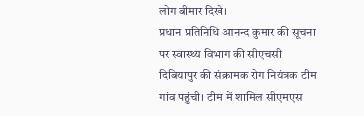लोग बीमार दिखे।
प्रधान प्रतिनिधि आनन्द कुमार की सूचना पर स्वास्थ्य विभाग की सीएचसी दिबियापुर की संक्रामक रोग नियंत्रक टीम गांव पहुंची। टीम में शामिल सीएमएस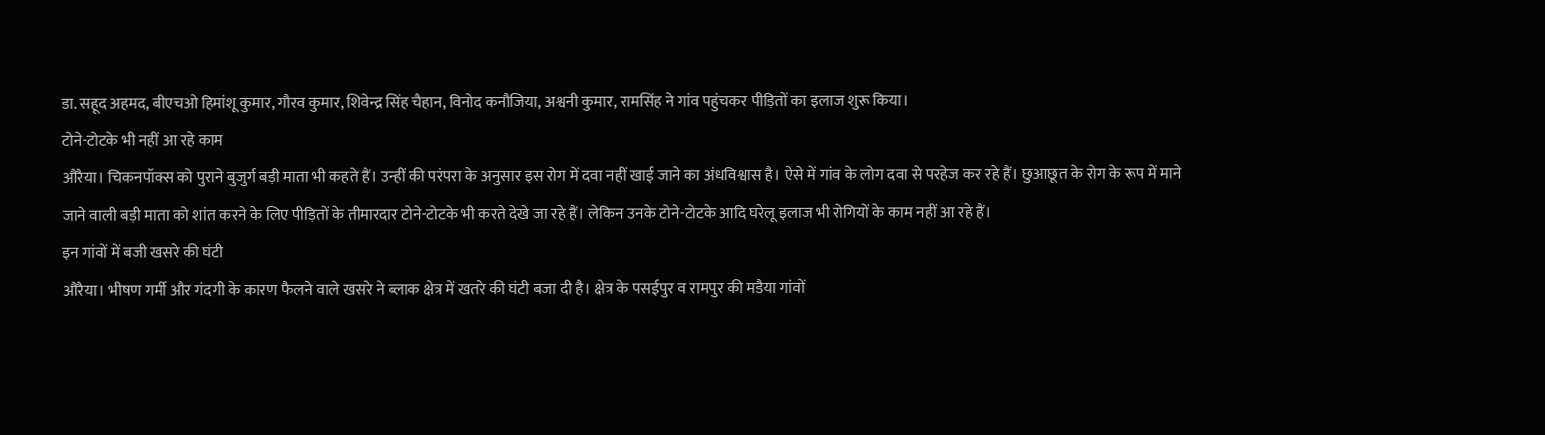डा. सहूद अहमद, बीएचओ हिमांशू कुमार, गौरव कुमार, शिवेन्द्र सिंह चैहान, विनोद कनौजिया, अश्वनी कुमार, रामसिंह ने गांव पहुंचकर पीड़ितों का इलाज शुरू किया।
टोने-टोटके भी नहीं आ रहे काम
औरैया। चिकनपॉक्स को पुराने बुजुर्ग बड़ी माता भी कहते हैं। उन्हीं की परंपरा के अनुसार इस रोग में दवा नहीं खाई जाने का अंधविश्वास है। ऐसे में गांव के लोग दवा से परहेज कर रहे हैं। छुआछूत के रोग के रूप में माने जाने वाली बड़ी माता को शांत करने के लिए पीड़ितों के तीमारदार टोने-टोटके भी करते देखे जा रहे हैं। लेकिन उनके टोने-टोटके आदि घरेलू इलाज भी रोगियों के काम नहीं आ रहे हैं।
इन गांवों में बजी खसरे की घंटी
औरैया। भीषण गर्मी और गंदगी के कारण फैलने वाले खसरे ने ब्लाक क्षेत्र में खतरे की घंटी बजा दी है। क्षेत्र के पसईपुर व रामपुर की मडैया गांवों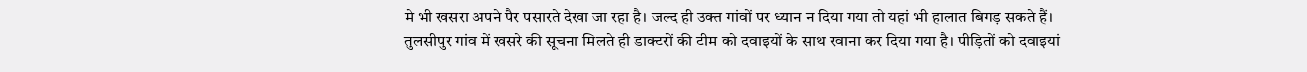मे भी खसरा अपने पैर पसारते देखा जा रहा है। जल्द ही उक्त गांवों पर ध्यान न दिया गया तो यहां भी हालात बिगड़ सकते हैं।
तुलसीपुर गांव में खसरे की सूचना मिलते ही डाक्टरों की टीम को दवाइयों के साथ रवाना कर दिया गया है। पीड़ितों को दवाइयां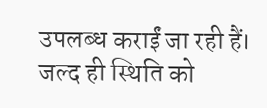उपलब्ध कराईं जा रही हैं। जल्द ही स्थिति को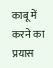काबू में करने का प्रयास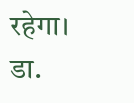रहेगा।
डा.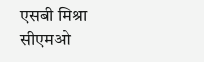एसबी मिश्रा
सीएमओ